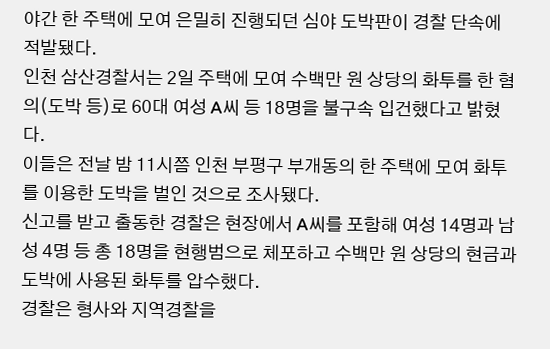야간 한 주택에 모여 은밀히 진행되던 심야 도박판이 경찰 단속에 적발됐다.
인천 삼산경찰서는 2일 주택에 모여 수백만 원 상당의 화투를 한 혐의(도박 등)로 60대 여성 A씨 등 18명을 불구속 입건했다고 밝혔다.
이들은 전날 밤 11시쯤 인천 부평구 부개동의 한 주택에 모여 화투를 이용한 도박을 벌인 것으로 조사됐다.
신고를 받고 출동한 경찰은 현장에서 A씨를 포함해 여성 14명과 남성 4명 등 총 18명을 현행범으로 체포하고 수백만 원 상당의 현금과 도박에 사용된 화투를 압수했다.
경찰은 형사와 지역경찰을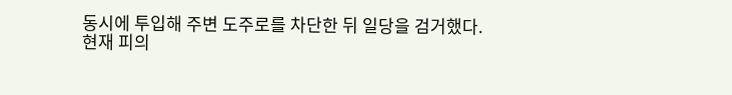동시에 투입해 주변 도주로를 차단한 뒤 일당을 검거했다.
현재 피의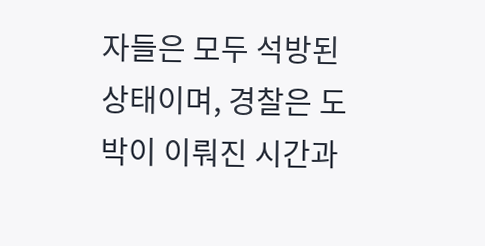자들은 모두 석방된 상태이며, 경찰은 도박이 이뤄진 시간과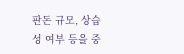판돈 규모, 상습성 여부 등을 중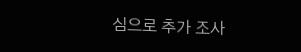심으로 추가 조사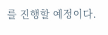를 진행할 예정이다.